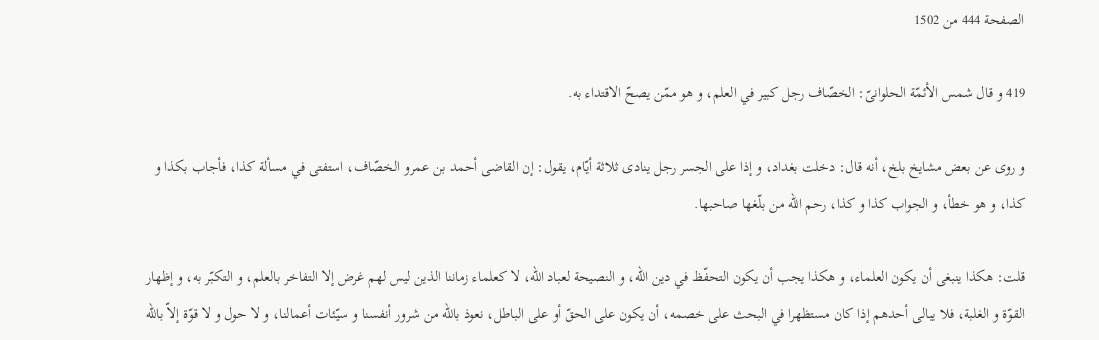الصفحة 444 من 1502

419 و قال شمس الأئمّة الحلوانىّ: الخصّاف رجل كبير في العلم، و هو ممّن يصحّ الاقتداء به.

و روى عن بعض مشايخ بلخ، أنه قال: دخلت بغداد، و إذا على الجسر رجل ينادى ثلاثة أيّام، يقول: إن القاضى أحمد بن عمرو الخصّاف، استفتى في مسألة كذا، فأجاب بكذا و كذا، و هو خطأ، و الجواب كذا و كذا، رحم اللّه من بلّغها صاحبها.

قلت: هكذا ينبغى أن يكون العلماء، و هكذا يجب أن يكون التحفّظ في دين اللّه، و النصيحة لعباد اللّه، لا كعلماء زماننا الذين ليس لهم غرض إلا التفاخر بالعلم، و التكبّر به، و إظهار القوّة و الغلبة، فلا يبالى أحدهم إذا كان مستظهرا في البحث على خصمه، أن يكون على الحقّ أو على الباطل، نعوذ باللّه من شرور أنفسنا و سيّئات أعمالنا، و لا حول و لا قوّة إلاّ باللّه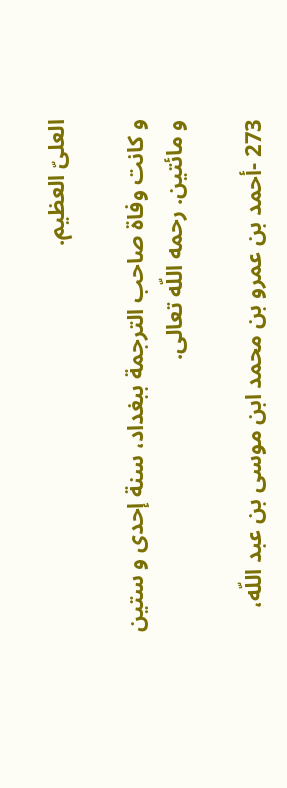العلىّ العظيم.

و كانت وفاة صاحب الترجمة ببغداد، سنة إحدى و ستين و مائتين. رحمه اللّه تعالى.

273 -أحمد بن عمرو بن محمد ابن موسى بن عبد اللّه،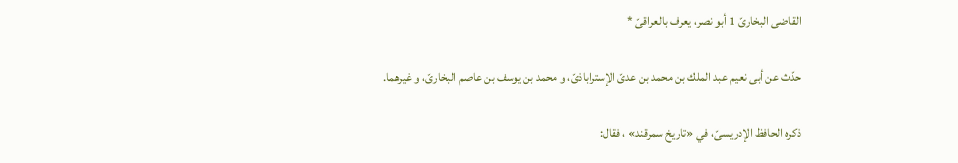القاضى البخارىّ 1 أبو نصر، يعرف بالعراقىّ *

حدّث عن أبى نعيم عبد الملك بن محمد بن عدىّ الإستراباذىّ، و محمد بن يوسف بن عاصم البخارىّ، و غيرهما.

ذكره الحافظ الإدريسىّ، في «تاريخ سمرقند» ، فقال: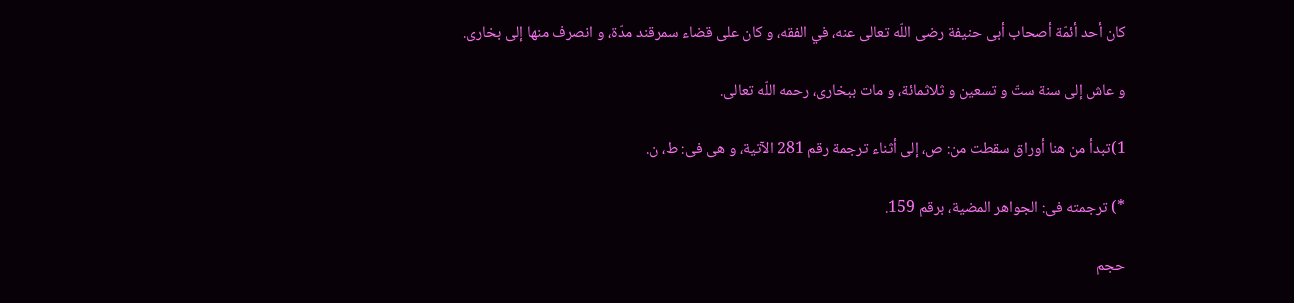كان أحد أئمّة أصحاب أبى حنيفة رضى اللّه تعالى عنه، في الفقه، و كان على قضاء سمرقند مدّة، و انصرف منها إلى بخارى.

و عاش إلى سنة ستّ و تسعين و ثلاثمائة، و مات ببخارى، رحمه اللّه تعالى.

1)تبدأ من هنا أوراق سقطت من: ص، إلى أثناء ترجمة رقم 281 الآتية، و هى فى: ط، ن.

*) ترجمته فى: الجواهر المضية، برقم 159.

حجم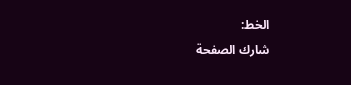الخط:
شارك الصفحة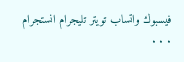فيسبوك واتساب تويتر تليجرام انستجرام
. . .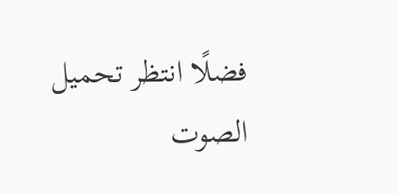فضلًا انتظر تحميل الصوت